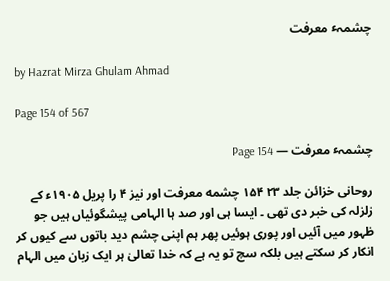چشمہٴ معرفت

by Hazrat Mirza Ghulam Ahmad

Page 154 of 567

چشمہٴ معرفت — Page 154

روحانی خزائن جلد ۲۳ ۱۵۴ چشمه معرفت اور نیز ۴ را پریل ۱۹۰۵ء کے زلزلہ کی خبر دی تھی ۔ ایسا ہی اور صد ہا الہامی پیشگوئیاں ہیں جو ظہور میں آئیں اور پوری ہوئیں پھر ہم اپنی چشم دید باتوں سے کیوں کر انکار کر سکتے ہیں بلکہ سچ تو یہ ہے کہ خدا تعالیٰ ہر ایک زبان میں الہام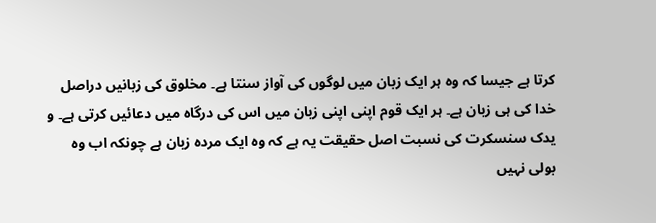کرتا ہے جیسا کہ وہ ہر ایک زبان میں لوگوں کی آواز سنتا ہے۔ مخلوق کی زبانیں دراصل خدا کی ہی زبان ہے۔ ہر ایک قوم اپنی اپنی زبان میں اس کی درگاہ میں دعائیں کرتی ہے۔ و یدک سنسکرت کی نسبت اصل حقیقت یہ ہے کہ وہ ایک مردہ زبان ہے چونکہ اب وہ بولی نہیں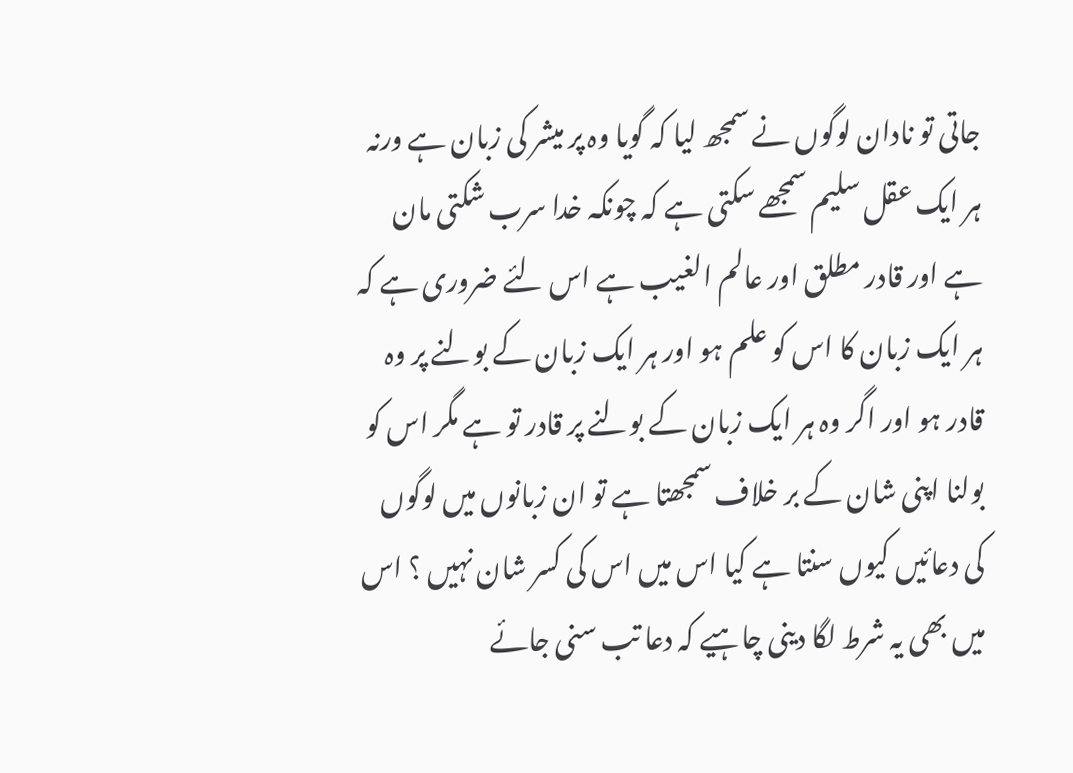جاتی تو نادان لوگوں نے سمجھ لیا کہ گویا وہ پر میشر کی زبان ہے ورنہ ہر ایک عقل سلیم سمجھے سکتی ہے کہ چونکہ خدا سرب شکتی مان ہے اور قادر مطلق اور عالم الغیب ہے اس لئے ضروری ہے کہ ہر ایک زبان کا اس کو علم ہو اور ہر ایک زبان کے بولنے پر وہ قادر ہو اور اگر وہ ہر ایک زبان کے بولنے پر قادر تو ہے مگر اس کو بولنا اپنی شان کے بر خلاف سمجھتا ہے تو ان زبانوں میں لوگوں کی دعائیں کیوں سنتا ہے کیا اس میں اس کی کسر شان نہیں ؟ اس میں بھی یہ شرط لگا دینی چاہیے کہ دعا تب سنی جائے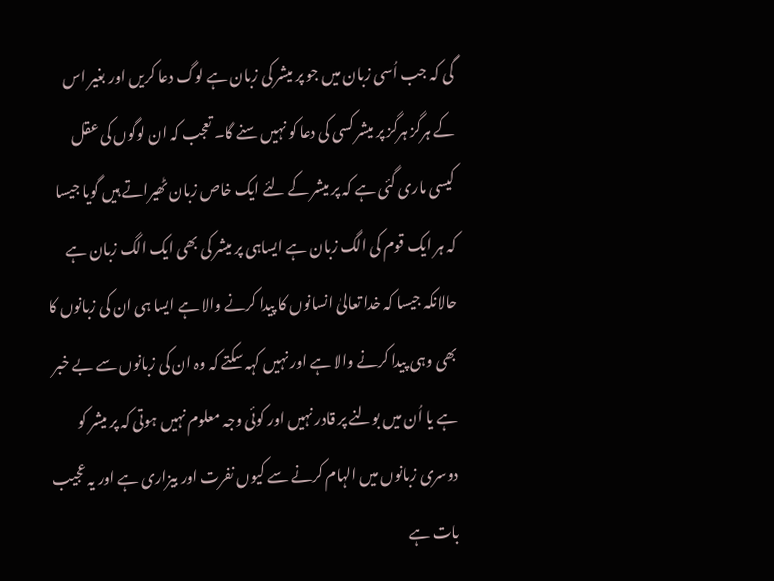گی کہ جب اُسی زبان میں جو پر میشر کی زبان ہے لوگ دعا کریں اور بغیر اس کے ہرگز ہرگز پر میشر کسی کی دعا کو نہیں سنے گا۔ تعجب کہ ان لوگوں کی عقل کیسی ماری گئی ہے کہ پر میشر کے لئے ایک خاص زبان ٹھیراتے ہیں گویا جیسا کہ ہر ایک قوم کی الگ زبان ہے ایساہی پر میشر کی بھی ایک الگ زبان ہے حالانکہ جیسا کہ خدا تعالیٰ انسانوں کا پیدا کرنے والا ہے ایسا ہی ان کی زبانوں کا بھی وہی پیدا کرنے والا ہے اور نہیں کہہ سکتے کہ وہ ان کی زبانوں سے بے خبر ہے یا اُن میں بولنے پر قادر نہیں اور کوئی وجہ معلوم نہیں ہوتی کہ پر میشر کو دوسری زبانوں میں الہام کرنے سے کیوں نفرت اور بیزاری ہے اور یہ عجیب بات ہے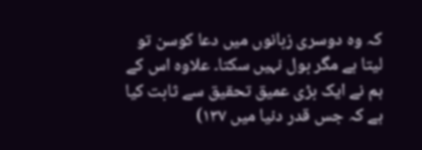کہ وہ دوسری زبانوں میں دعا کوسن تو لیتا ہے مگر بول نہیں سکتا۔ علاوہ اس کے ہم نے ایک بڑی عمیق تحقیق سے ثابت کیا ہے کہ جس قدر دنیا میں ۱۳۷)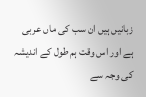زبانیں ہیں ان سب کی ماں عربی ہے اور اس وقت ہم طول کے اندیشہ کی وجہ سے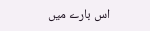اس بارے میں